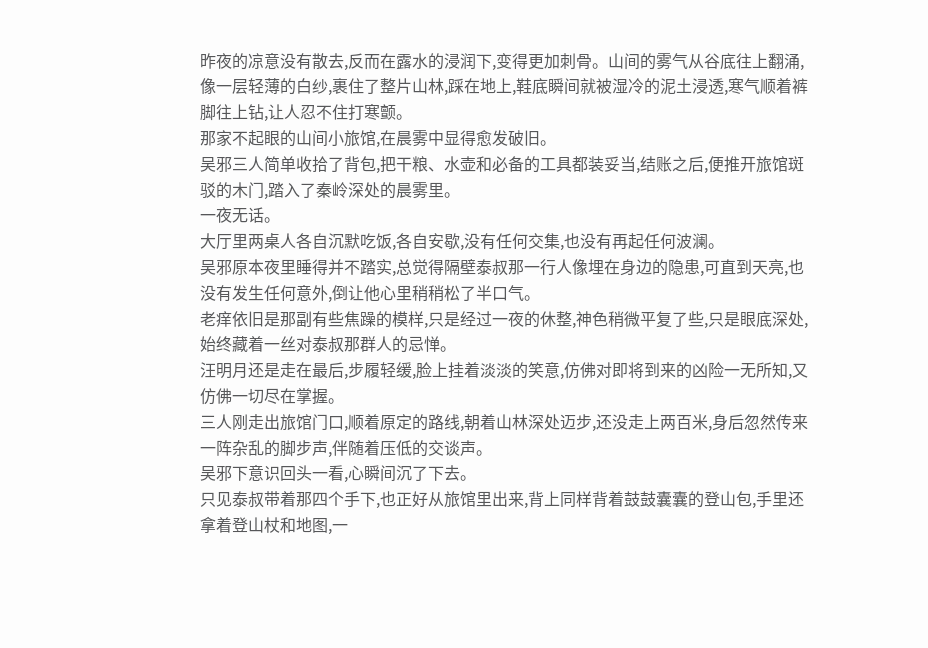昨夜的凉意没有散去,反而在露水的浸润下,变得更加刺骨。山间的雾气从谷底往上翻涌,像一层轻薄的白纱,裹住了整片山林,踩在地上,鞋底瞬间就被湿冷的泥土浸透,寒气顺着裤脚往上钻,让人忍不住打寒颤。
那家不起眼的山间小旅馆,在晨雾中显得愈发破旧。
吴邪三人简单收拾了背包,把干粮、水壶和必备的工具都装妥当,结账之后,便推开旅馆斑驳的木门,踏入了秦岭深处的晨雾里。
一夜无话。
大厅里两桌人各自沉默吃饭,各自安歇,没有任何交集,也没有再起任何波澜。
吴邪原本夜里睡得并不踏实,总觉得隔壁泰叔那一行人像埋在身边的隐患,可直到天亮,也没有发生任何意外,倒让他心里稍稍松了半口气。
老痒依旧是那副有些焦躁的模样,只是经过一夜的休整,神色稍微平复了些,只是眼底深处,始终藏着一丝对泰叔那群人的忌惮。
汪明月还是走在最后,步履轻缓,脸上挂着淡淡的笑意,仿佛对即将到来的凶险一无所知,又仿佛一切尽在掌握。
三人刚走出旅馆门口,顺着原定的路线,朝着山林深处迈步,还没走上两百米,身后忽然传来一阵杂乱的脚步声,伴随着压低的交谈声。
吴邪下意识回头一看,心瞬间沉了下去。
只见泰叔带着那四个手下,也正好从旅馆里出来,背上同样背着鼓鼓囊囊的登山包,手里还拿着登山杖和地图,一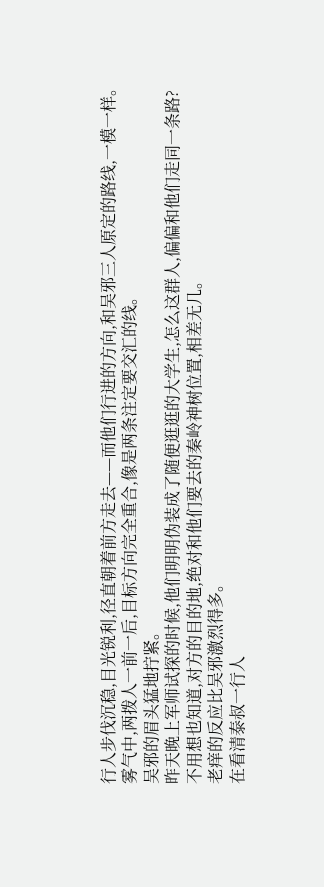行人步伐沉稳,目光锐利,径直朝着前方走去——而他们行进的方向,和吴邪三人原定的路线,一模一样。
雾气中,两拨人一前一后,目标方向完全重合,像是两条注定要交汇的线。
吴邪的眉头猛地拧紧。
昨天晚上军师试探的时候,他们明明伪装成了随便逛逛的大学生,怎么这群人,偏偏和他们走同一条路?
不用想也知道,对方的目的地,绝对和他们要去的秦岭神树位置,相差无几。
老痒的反应比吴邪激烈得多。
在看清泰叔一行人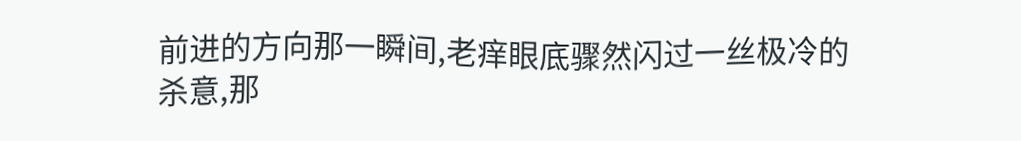前进的方向那一瞬间,老痒眼底骤然闪过一丝极冷的杀意,那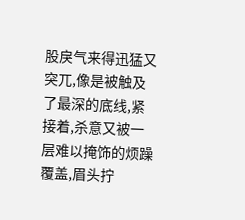股戾气来得迅猛又突兀,像是被触及了最深的底线,紧接着,杀意又被一层难以掩饰的烦躁覆盖,眉头拧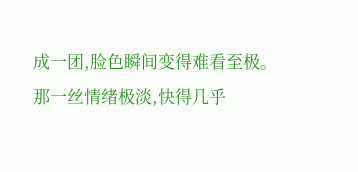成一团,脸色瞬间变得难看至极。
那一丝情绪极淡,快得几乎